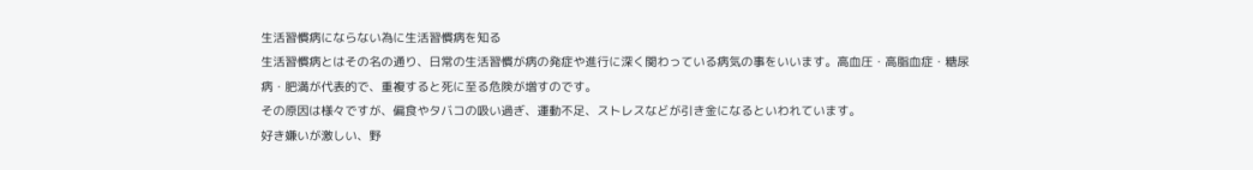生活習慣病にならない為に生活習慣病を知る
生活習慣病とはその名の通り、日常の生活習慣が病の発症や進行に深く関わっている病気の事をいいます。高血圧・高脂血症・糖尿病・肥満が代表的で、重複すると死に至る危険が増すのです。
その原因は様々ですが、偏食やタバコの吸い過ぎ、運動不足、ストレスなどが引き金になるといわれています。
好き嫌いが激しい、野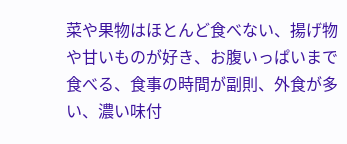菜や果物はほとんど食べない、揚げ物や甘いものが好き、お腹いっぱいまで食べる、食事の時間が副則、外食が多い、濃い味付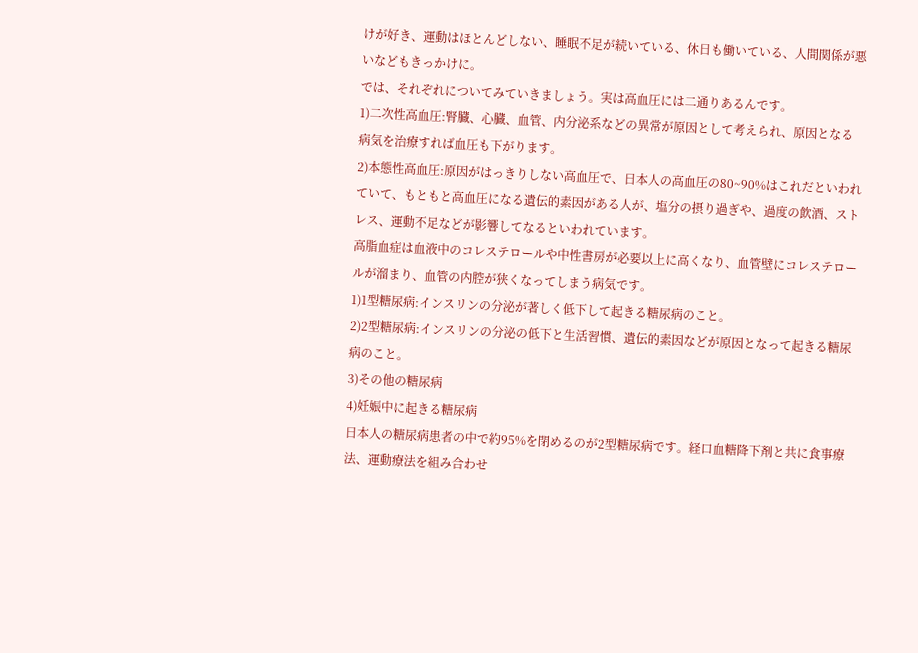けが好き、運動はほとんどしない、睡眠不足が続いている、休日も働いている、人間関係が悪いなどもきっかけに。
では、それぞれについてみていきましょう。実は高血圧には二通りあるんです。
1)二次性高血圧:腎臓、心臓、血管、内分泌系などの異常が原因として考えられ、原因となる病気を治療すれば血圧も下がります。
2)本態性高血圧:原因がはっきりしない高血圧で、日本人の高血圧の80~90%はこれだといわれていて、もともと高血圧になる遺伝的素因がある人が、塩分の摂り過ぎや、過度の飲酒、ストレス、運動不足などが影響してなるといわれています。
高脂血症は血液中のコレステロールや中性書房が必要以上に高くなり、血管壁にコレステロールが溜まり、血管の内腔が狭くなってしまう病気です。
1)1型糖尿病:インスリンの分泌が著しく低下して起きる糖尿病のこと。
2)2型糖尿病:インスリンの分泌の低下と生活習慣、遺伝的素因などが原因となって起きる糖尿病のこと。
3)その他の糖尿病
4)妊娠中に起きる糖尿病
日本人の糖尿病患者の中で約95%を閉めるのが2型糖尿病です。経口血糖降下剤と共に食事療法、運動療法を組み合わせ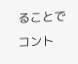ることでコント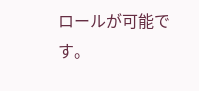ロールが可能です。